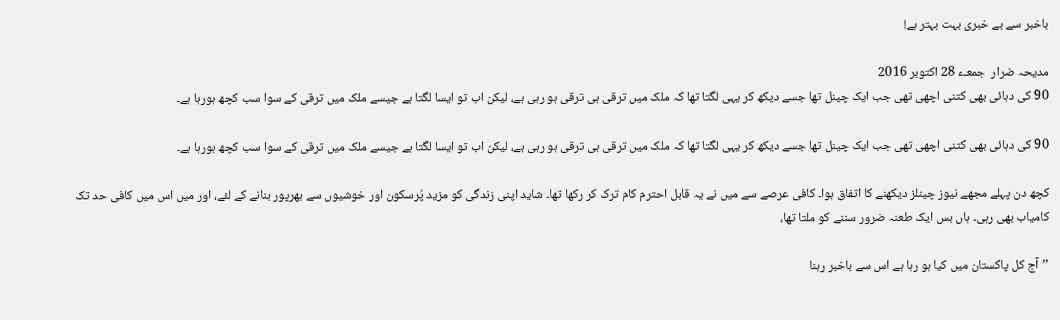باخبر سے بے خبری بہت بہتر ہے!

مدیحہ ضرار  جمعـء 28 اکتوبر 2016
90 کی دہائی بھی کتنی اچھی تھی جب ایک چینل تھا جسے دیکھ کر یہی لگتا تھا کہ ملک میں ترقی ہی ترقی ہو رہی ہے، لیکن اب تو ایسا لگتا ہے جیسے ملک میں ترقی کے سوا سب کچھ ہورہا ہے۔

90 کی دہائی بھی کتنی اچھی تھی جب ایک چینل تھا جسے دیکھ کر یہی لگتا تھا کہ ملک میں ترقی ہی ترقی ہو رہی ہے، لیکن اب تو ایسا لگتا ہے جیسے ملک میں ترقی کے سوا سب کچھ ہورہا ہے۔

کچھ دن پہلے مجھے نیوز چینلز دیکھنے کا اتفاق ہوا۔ کافی عرصے سے میں نے یہ قابل احترم کام ترک کر رکھا تھا۔ شاید اپنی زندگی کو مزید پُرسکون اور خوشیوں سے بھرپور بنانے کے لئے، اور میں اس میں کافی حد تک کامیاب بھی رہی۔ ہاں بس ایک طعنہ ضرور سننے کو ملتا تھا،

’’آج کل پاکستان میں کیا ہو رہا ہے اس سے باخبر رہنا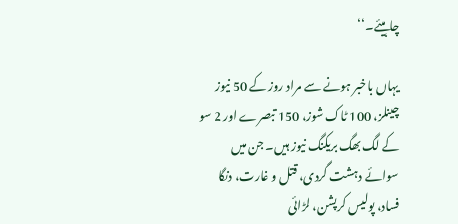چاہیئے۔‘‘

یہاں باخبر ہونے سے مراد روز کے 50 نیوز چینلز، 100 ٹاک شوز، 150 تبصرے اور 2 سو کے لگ بھگ بریکنگ نیوز ہیں۔ جن میں سوائے دہشت گردی، قتل و غارت، دنگا فساد، پولیس کرپشن، لڑائی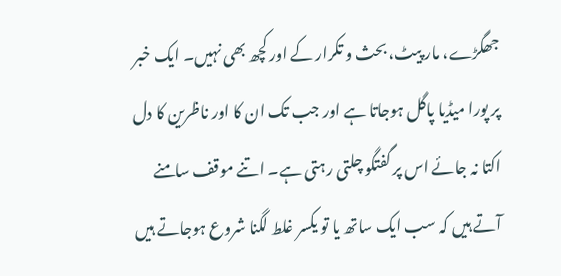جھگڑے، مار پیٹ، بحث و تکرار کے اور کچھ بھی نہیں۔ ایک خبر پر پورا میڈیا پاگل ہوجاتا ہے اور جب تک ان کا اور ناظرین کا دل اکتا نہ جائے اس پر گفتگو چلتی رہتی ہے۔ اتنے موقف سامنے آتے ہیں کہ سب ایک ساتھ یا تو یکسر غلط لگنا شروع ہوجاتے ہیں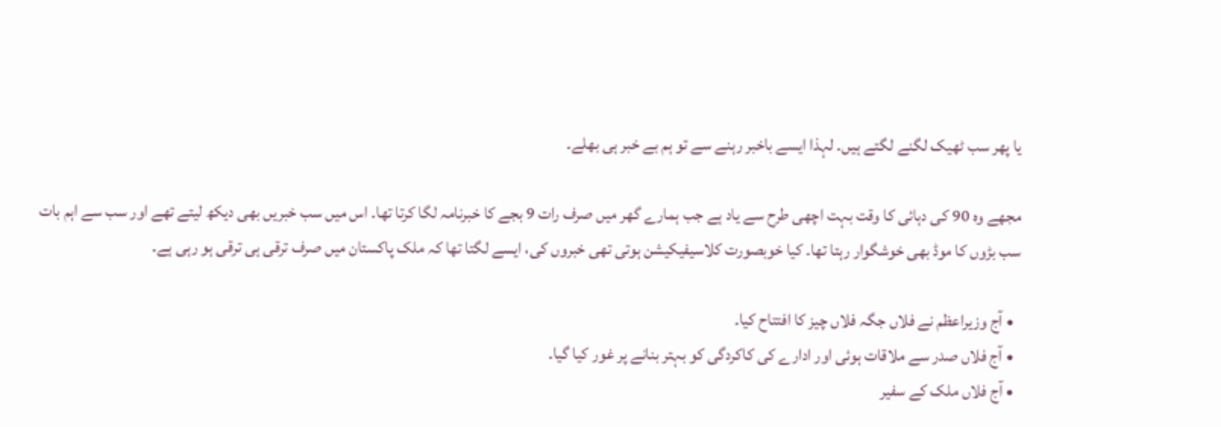یا پھر سب ٹھیک لگنے لگتے ہیں۔ لہذا ایسے باخبر رہنے سے تو ہم بے خبر ہی بھلے۔

مجھے وہ 90 کی دہائی کا وقت بہت اچھی طرح سے یاد ہے جب ہمارے گھر میں صرف رات 9 بجے کا خبرنامہ لگا کرتا تھا۔ اس میں سب خبریں بھی دیکھ لیتے تھے اور سب سے اہم بات سب بڑوں کا موڈ بھی خوشگوار رہتا تھا۔ کیا خوبصورت کلاسیفیکیشن ہوتی تھی خبروں کی، ایسے لگتا تھا کہ ملک پاکستان میں صرف ترقی ہی ترقی ہو رہی ہے۔

  • آج وزیراعظم نے فلاں جگہ فلاں چیز کا افتتاح کیا۔
  • آج فلاں صدر سے ملاقات ہوئی اور ادارے کی کاکردگی کو بہتر بنانے پر غور کیا گیا۔
  • آج فلاں ملک کے سفیر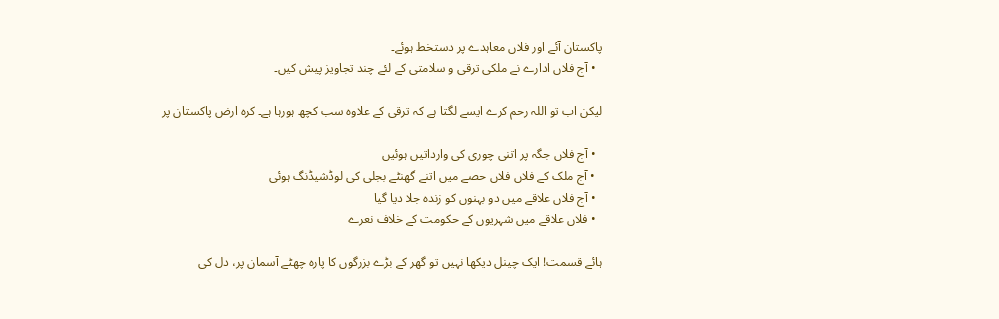پاکستان آئے اور فلاں معاہدے پر دستخط ہوئے۔
  • آج فلاں ادارے نے ملکی ترقی و سلامتی کے لئے چند تجاویز پیش کیں۔

لیکن اب تو اللہ رحم کرے ایسے لگتا ہے کہ ترقی کے علاوہ سب کچھ ہورہا ہے۔ کرہ ارض پاکستان پر

  • آج فلاں جگہ پر اتنی چوری کی وارداتیں ہوئیں
  • آج ملک کے فلاں فلاں حصے میں اتنے گھنٹے بجلی کی لوڈشیڈنگ ہوئی
  • آج فلاں علاقے میں دو بہنوں کو زندہ جلا دیا گیا
  • فلاں علاقے میں شہریوں کے حکومت کے خلاف نعرے

ہائے قسمت! ایک چینل دیکھا نہیں تو گھر کے بڑے بزرگوں کا پارہ چھٹے آسمان پر، دل کی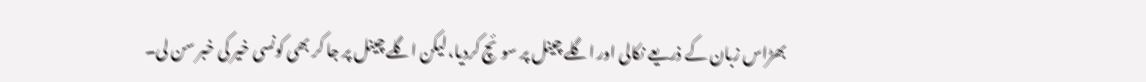بھڑاس زبان کے ذریعے نکالی اور اگلے چینل پر سوئچ کردیا، لیکن اگلے چینل پر جا کر بھی کونسی خیر کی خبر سن لی۔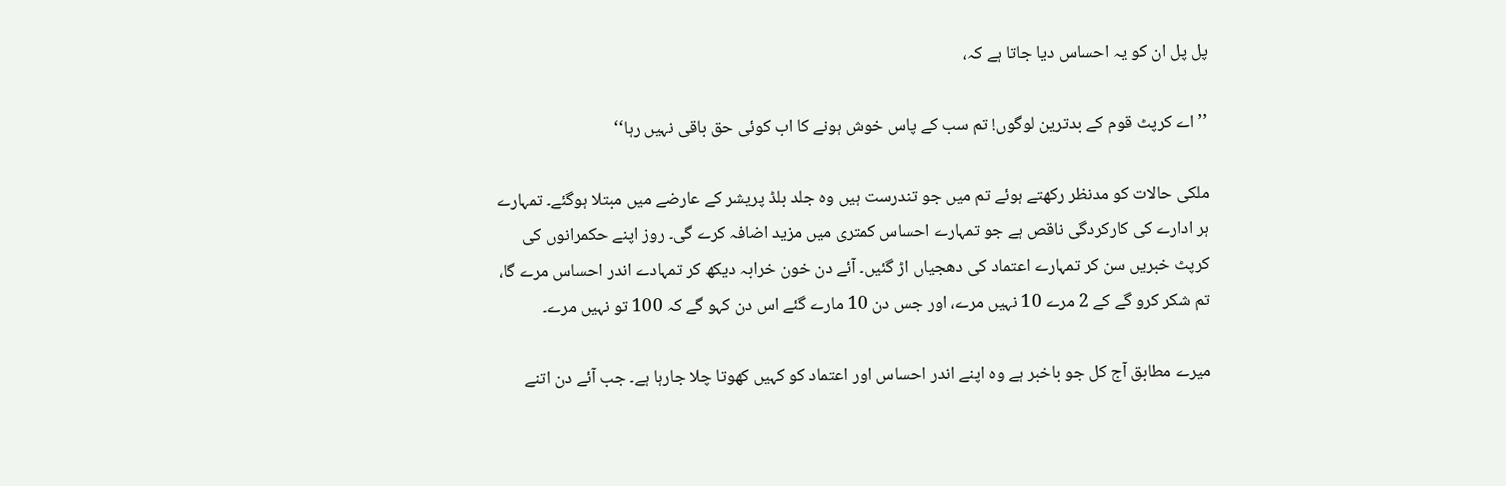پل پل ان کو یہ احساس دیا جاتا ہے کہ،

’’اے کرپٹ قوم کے بدترین لوگوں! تم سب کے پاس خوش ہونے کا اب کوئی حق باقی نہیں رہا‘‘

ملکی حالات کو مدنظر رکھتے ہوئے تم میں جو تندرست ہیں وہ جلد بلڈ پریشر کے عارضے میں مبتلا ہوگئے۔ تمہارے ہر ادارے کی کارکردگی ناقص ہے جو تمہارے احساس کمتری میں مزید اضافہ کرے گی۔ روز اپنے حکمرانوں کی کرپٹ خبریں سن کر تمہارے اعتماد کی دھجیاں اڑ گئیں۔ آئے دن خون خرابہ دیکھ کر تمہادے اندر احساس مرے گا، تم شکر کرو گے کے 2 مرے 10 نہیں مرے، اور جس دن 10 مارے گئے اس دن کہو گے کہ 100 تو نہیں مرے۔

میرے مطابق آج کل جو باخبر ہے وہ اپنے اندر احساس اور اعتماد کو کہیں کھوتا چلا جارہا ہے۔ جب آئے دن اتنے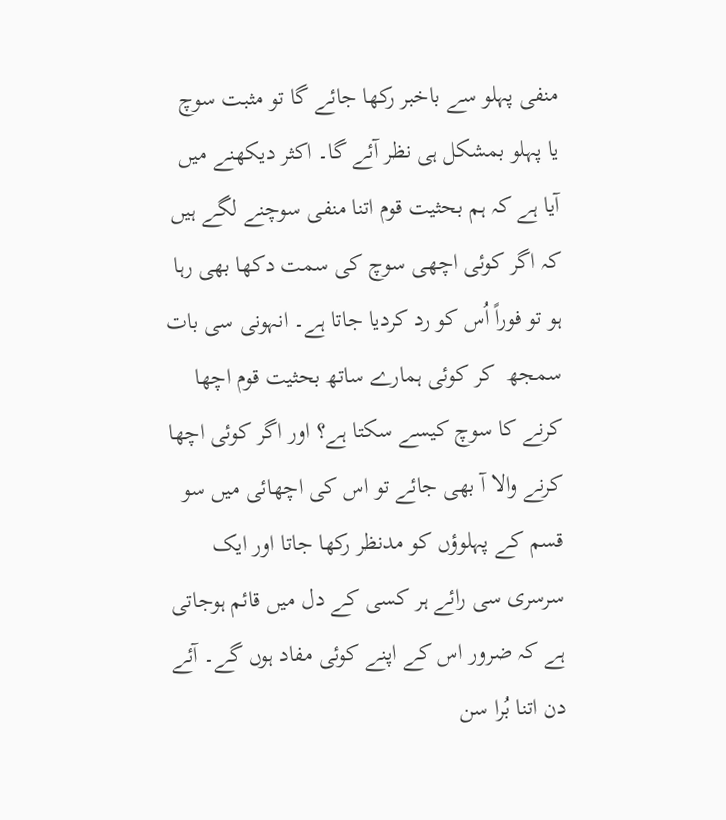منفی پہلو سے باخبر رکھا جائے گا تو مثبت سوچ یا پہلو بمشکل ہی نظر آئے گا۔ اکثر دیکھنے میں آیا ہے کہ ہم بحثیت قوم اتنا منفی سوچنے لگے ہیں کہ اگر کوئی اچھی سوچ کی سمت دکھا بھی رہا ہو تو فوراً اُس کو رد کردیا جاتا ہے۔ انہونی سی بات سمجھ  کر کوئی ہمارے ساتھ بحثیت قوم اچھا کرنے کا سوچ کیسے سکتا ہے؟ اور اگر کوئی اچھا کرنے والا آ بھی جائے تو اس کی اچھائی میں سو قسم کے پہلوؤں کو مدنظر رکھا جاتا اور ایک سرسری سی رائے ہر کسی کے دل میں قائم ہوجاتی ہے کہ ضرور اس کے اپنے کوئی مفاد ہوں گے۔ آئے دن اتنا بُرا سن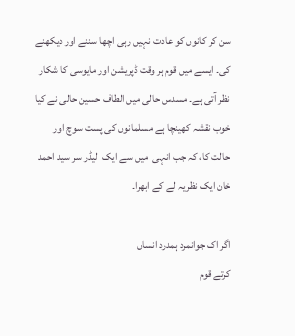سن کر کانوں کو عادت نہیں رہی اچھا سننے اور دیکھنے کی۔ ایسے میں قوم ہر وقت ڈپریشن اور مایوسی کا شکار نظر آتی ہے۔ مسدس حالی میں الطاف حسین حالی نے کیا خوب نقشہ کھینچا ہے مسلمانوں کی پست سوچ اور حالت کا، کہ جب انہی  میں سے ایک  لیڈر سر سید احمد خان ایک نظریہ لے کے ابھرا۔

اگر اک جوانمرد ہمدرد انساں
کرتے قوم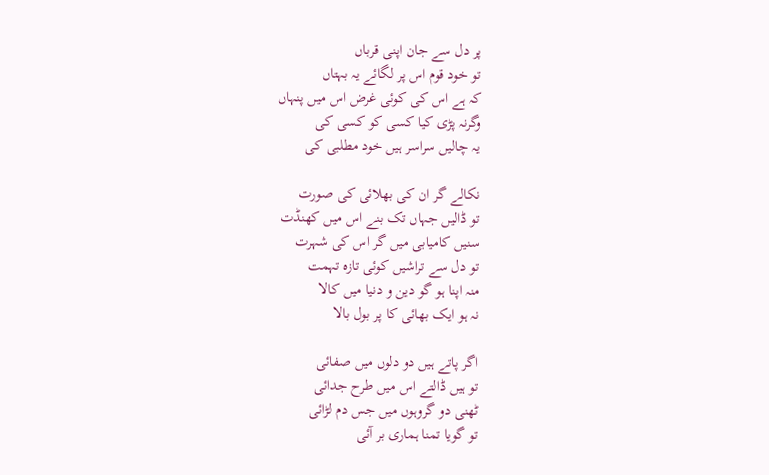پر دل سے جان اپنی قرباں
تو خود قوم اس پر لگائے یہ بہتاں
کہ ہے اس کی کوئی غرض اس میں پنہاں
وگرنہ پڑی کیا کسی کو کسی کی
یہ چالیں سراسر ہیں خود مطلبی کی

نکالے گر ان کی بھلائی کی صورت
تو ڈالیں جہاں تک بنے اس میں کھنڈت
سنیں کامیابی میں گر اس کی شہرت
تو دل سے تراشیں کوئی تازہ تہمت
منہ اپنا ہو گو دین و دنیا میں کالا
نہ ہو ایک بھائی کا پر بول بالا

اگر پاتے ہیں دو دلوں میں صفائی
تو ہیں ڈالتے اس میں طرح جدائی
ٹھنی دو گروہوں میں جس دم لڑائی
تو گویا تمنا ہماری بر آئی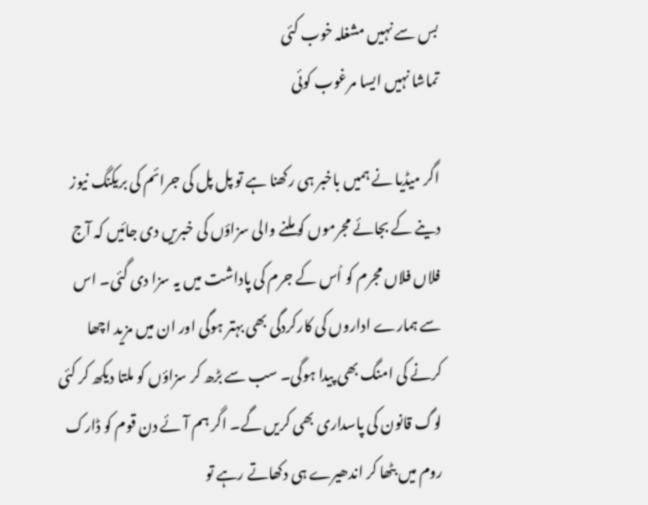بس سے نہیں مشغلہ خوب کئی
تماشا نہیں ایسا مرغوب کوئی

اگر میڈیا نے ہمیں باخبر ہی رکھنا ہے تو پل پل کی جرائم کی بریکنگ نیوز دینے کے بجائے مجرموں کو ملنے والی سزاؤں کی خبریں دی جائیں کہ آج فلاں فلاں مجرم کو اُس کے جرم کی پاداشت میں یہ سزا دی گئی۔ اس سے ہمارے اداروں کی کارکردگی بھی بہتر ہوگی اور ان میں مزید اچھا کرنے کی امنگ بھی پیدا ہوگی۔ سب سے بڑھ کر سزاؤں کو ملتا دیکھ کر کئی لوگ قانون کی پاسداری بھی کریں گے۔ اگر ہم آئے دن قوم کو ڈارک روم میں بٹھا کر اندھیرے ہی دکھاتے رہے تو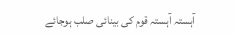آہستہ آہستہ قوم کی بینائی صلب ہوجائے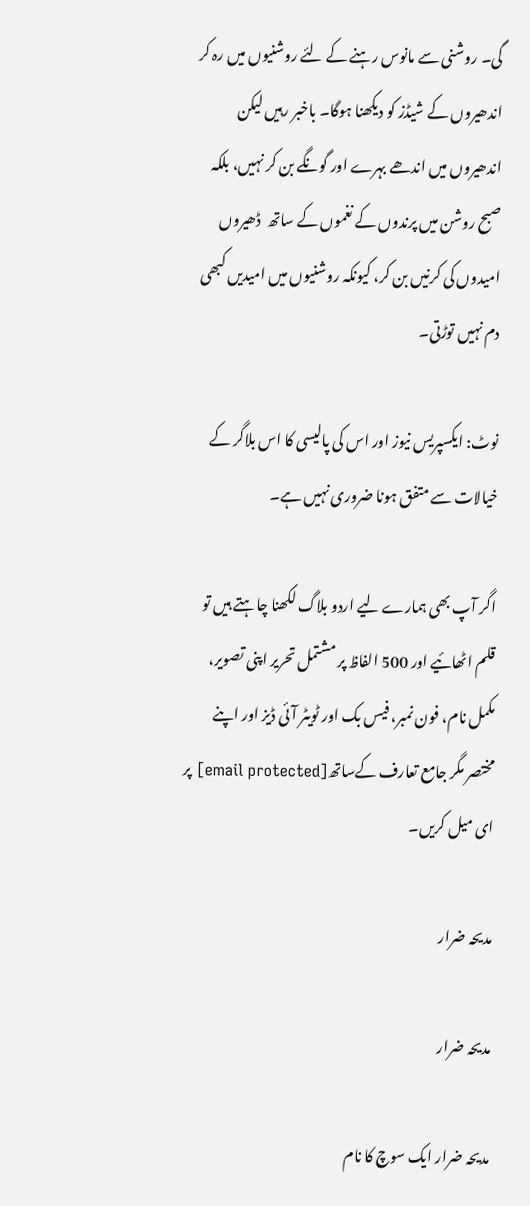گی۔ روشنی سے مانوس رہنے کے لئے روشنیوں میں رہ کر اندھیروں کے شیڈز کو دیکھنا ہوگا۔ باخبر رہیں لیکن اندھیروں میں اندھے بہرے اور گونگے بن کر نہیں، بلکہ صبح روشن میں پرندوں کے نغموں کے ساتھ  ڈھیروں امیدوں کی کرنیں بن کر، کیونکہ روشنیوں میں امیدیں کبھی دم نہیں توڑتی۔

نوٹ: ایکسپریس نیوز اور اس کی پالیسی کا اس بلاگر کے خیالات سے متفق ہونا ضروری نہیں ہے۔

اگر آپ بھی ہمارے لیے اردو بلاگ لکھنا چاہتے ہیں تو قلم اٹھائیے اور 500 الفاظ پر مشتمل تحریر اپنی تصویر، مکمل نام، فون نمبر، فیس بک اور ٹویٹر آئی ڈیز اور اپنے مختصر مگر جامع تعارف کےساتھ[email protected] پر ای میل کریں۔

مدیحہ ضرار

مدیحہ ضرار

مدیحہ ضرار ایک سوچ کا نام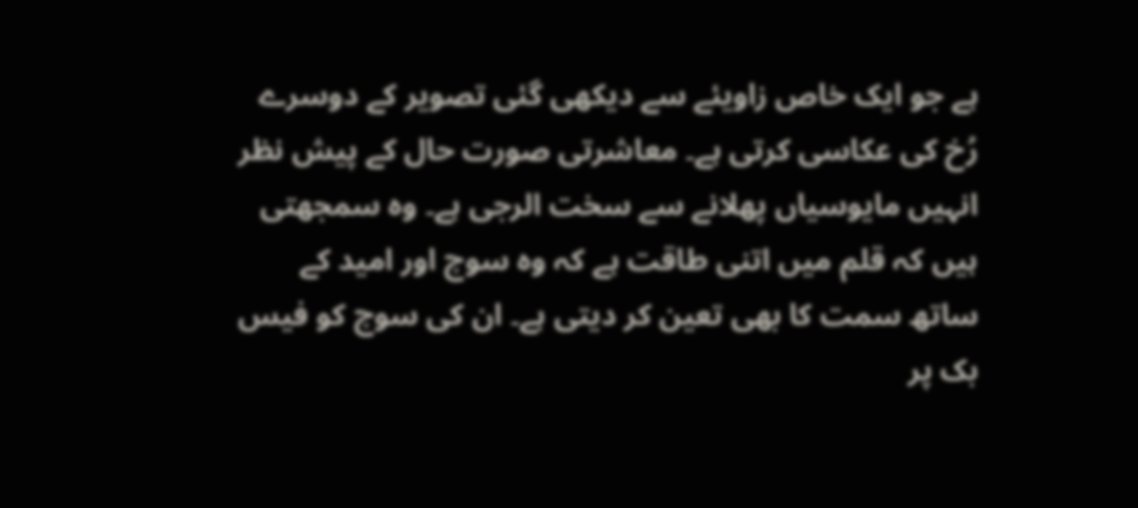ہے جو ایک خاص زاویئے سے دیکھی گئی تصویر کے دوسرے رُخ کی عکاسی کرتی ہے۔ معاشرتی صورت حال کے پیش نظر انہیں مایوسیاں پھلانے سے سخت الرجی ہے۔ وہ سمجھتی ہیں کہ قلم میں اتنی طاقت ہے کہ وہ سوچ اور امید کے ساتھ سمت کا بھی تعین کر دیتی ہے۔ ان کی سوچ کو فیس بک پر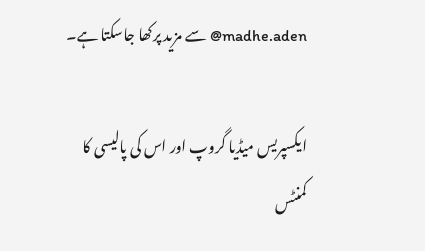madhe.aden@ سے مزید پرکھا جاسکتا ہے۔

ایکسپریس میڈیا گروپ اور اس کی پالیسی کا کمنٹس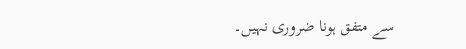سے متفق ہونا ضروری نہیں۔